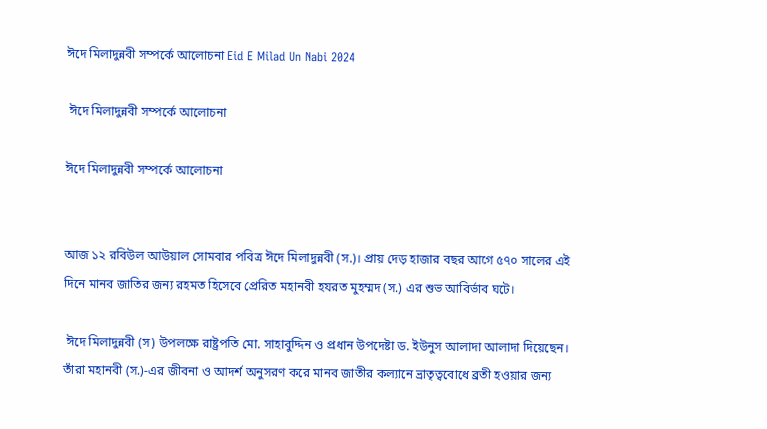ঈদে মিলাদুন্নবী সম্পর্কে আলোচনা Eid E Milad Un Nabi 2024

 ঈদে মিলাদুন্নবী সম্পর্কে আলোচনা

ঈদে মিলাদুন্নবী সম্পর্কে আলোচনা


আজ ১২ রবিউল আউয়াল সোমবার পবিত্র ঈদে মিলাদুন্নবী (স.)। প্রায় দেড় হাজার বছর আগে ৫৭০ সালের এই দিনে মানব জাতির জন্য রহমত হিসেবে প্রেরিত মহানবী হযরত মুহম্মদ (স.) এর শুভ আবির্ভাব ঘটে।

 ঈদে মিলাদুন্নবী (স) উপলক্ষে রাষ্ট্রপতি মো. সাহাবুদ্দিন ও প্রধান উপদেষ্টা ড. ইউনুস আলাদা আলাদা দিয়েছেন। তাঁরা মহানবী (স.)-এর জীবনা ও আদর্শ অনুসরণ করে মানব জাতীর কল্যানে ভ্রাতৃত্ববোধে ব্রতী হওয়ার জন্য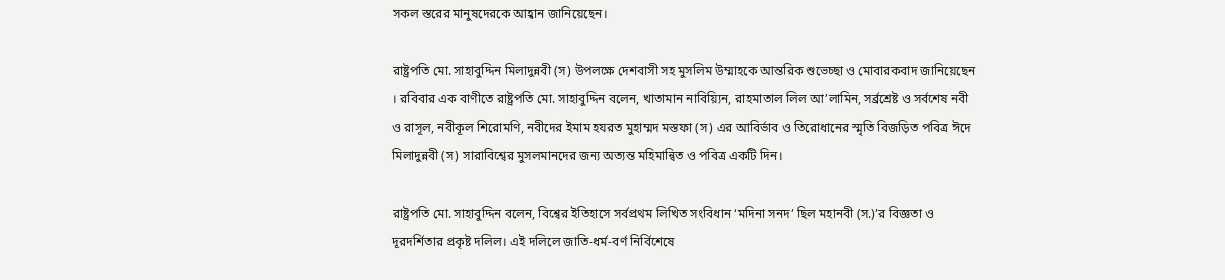সকল স্তরের মানুষদেরকে আহ্বান জানিয়েছেন।

রাষ্ট্রপতি মো. সাহাবুদ্দিন মিলাদুন্নবী (স) উপলক্ষে দেশবাসী সহ মুসলিম উম্মাহকে আন্তরিক শুভেচ্ছা ও মোবারকবাদ জানিয়েছেন । রবিবার এক বাণীতে রাষ্ট্রপতি মো. সাহাবুদ্দিন বলেন, খাতামান নাবিয়্যিন, রাহমাতাল লিল আ’লামিন, সর্ব্রশ্রেষ্ট ও সর্বশেষ নবী ও রাসূল, নবীকূল শিরোমণি, নবীদের ইমাম হযরত মুহাম্মদ মস্তফা (স) এর আবির্ভাব ও তিরোধানের স্মৃতি বিজড়িত পবিত্র ঈদে মিলাদুন্নবী (স) সারাবিশ্বের মুসলমানদের জন্য অত্যন্ত মহিমান্বিত ও পবিত্র একটি দিন।

রাষ্ট্রপতি মো. সাহাবুদ্দিন বলেন, বিশ্বের ইতিহাসে সর্বপ্রথম লিখিত সংবিধান ‘মদিনা সনদ’ ছিল মহানবী (স.)’র বিজ্ঞতা ও দূরদর্শিতার প্রকৃষ্ট দলিল। এই দলিলে জাতি-ধর্ম-বর্ণ নির্বিশেষে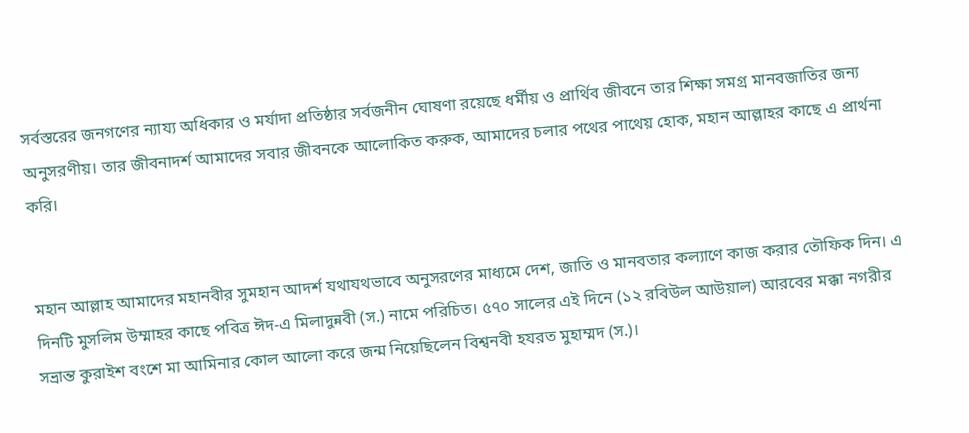সর্বস্তরের জনগণের ন্যায্য অধিকার ও মর্যাদা প্রতিষ্ঠার সর্বজনীন ঘোষণা রয়েছে ধর্মীয় ও প্রার্থিব জীবনে তার শিক্ষা সমগ্র মানবজাতির জন্য অনুসরণীয়। তার জীবনাদর্শ আমাদের সবার জীবনকে আলোকিত করুক, আমাদের চলার পথের পাথেয় হোক, মহান আল্লাহর কাছে এ প্রার্থনা করি।


মহান আল্লাহ আমাদের মহানবীর সুমহান আদর্শ যথাযথভাবে অনুসরণের মাধ্যমে দেশ, জাতি ও মানবতার কল্যাণে কাজ করার তৌফিক দিন। এ দিনটি মুসলিম উম্মাহর কাছে পবিত্র ঈদ-এ মিলাদুন্নবী (স.) নামে পরিচিত। ৫৭০ সালের এই দিনে (১২ রবিউল আউয়াল) আরবের মক্কা নগরীর সভ্রান্ত কুরাইশ বংশে মা আমিনার কোল আলো করে জন্ম নিয়েছিলেন বিশ্বনবী হযরত মুহাম্মদ (স.)।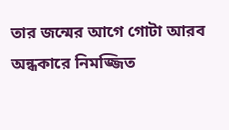তার জন্মের আগে গোটা আরব অন্ধকারে নিমজ্জিত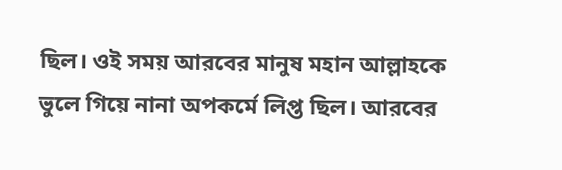ছিল। ওই সময় আরবের মানুষ মহান আল্লাহকে ভুলে গিয়ে নানা অপকর্মে লিপ্ত ছিল। আরবের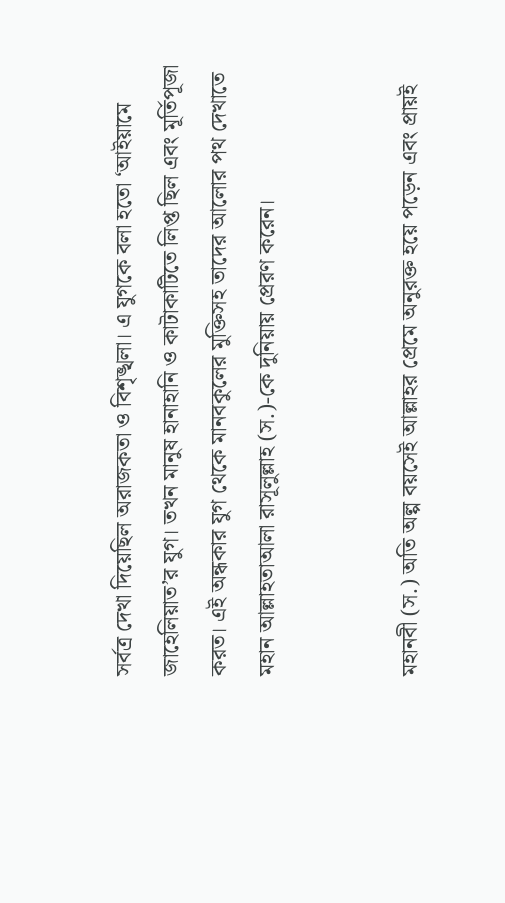সর্বত্র দেখা দিয়েছিল অরাজকতা ও বিশৃঙ্খলা। এ যুগকে বলা হতো ‘আইয়ামে জাহেলিয়াত’র যুগ। তখন মানুষ হানাহানি ও কাটাকাটিতে লিপ্ত ছিল এবং মূর্তিপূজা করত। এই অন্ধকার যুগ থেকে মানবকুলের মুক্তিসহ তাদের আলোর পথ দেখাতে মহান আল্লাহতাআলা রাসূলুল্লাহ (স.)-কে দুনিয়ায় প্রেরণ করেন।


মহানবী (স.) অতি অল্প বয়সেই আল্লাহর প্রেমে অনুরক্ত হয়ে পড়েন এবং প্রায়ই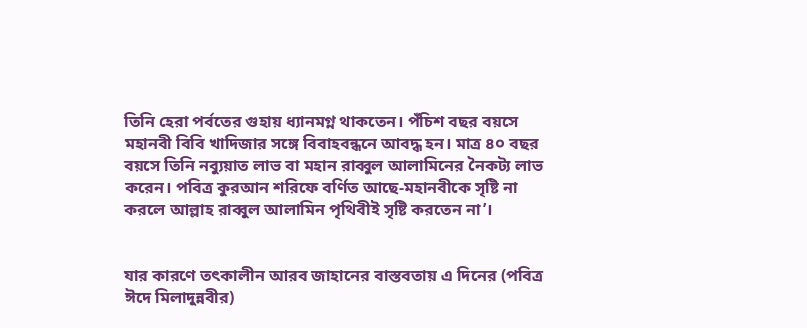তিনি হেরা পর্বতের গুহায় ধ্যানমগ্ন থাকতেন। পঁচিশ বছর বয়সে মহানবী বিবি খাদিজার সঙ্গে বিবাহবন্ধনে আবদ্ধ হন। মাত্র ৪০ বছর বয়সে তিনি নব্যুয়াত লাভ বা মহান রাব্বুল আলামিনের নৈকট্য লাভ করেন। পবিত্র কুরআন শরিফে বর্ণিত আছে-মহানবীকে সৃষ্টি না করলে আল্লাহ রাব্বুল আলামিন পৃথিবীই সৃষ্টি করতেন না’।


যার কারণে তৎকালীন আরব জাহানের বাস্তবতায় এ দিনের (পবিত্র ঈদে মিলাদুন্নবীর)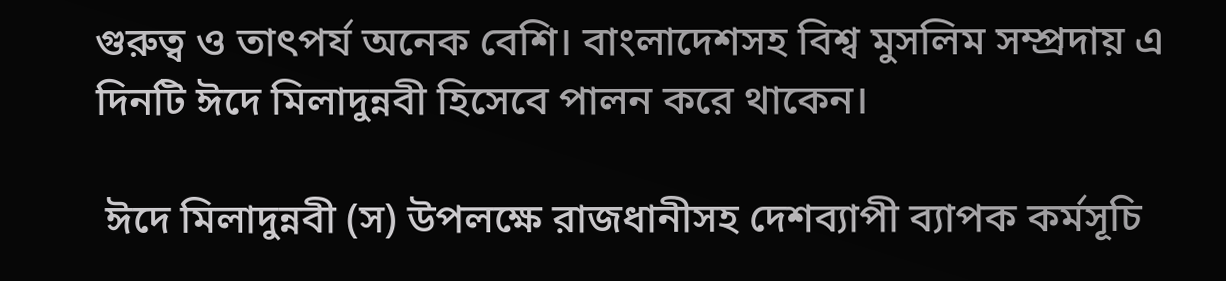গুরুত্ব ও তাৎপর্য অনেক বেশি। বাংলাদেশসহ বিশ্ব মুসলিম সম্প্রদায় এ দিনটি ঈদে মিলাদুন্নবী হিসেবে পালন করে থাকেন।

 ঈদে মিলাদুন্নবী (স) উপলক্ষে রাজধানীসহ দেশব্যাপী ব্যাপক কর্মসূচি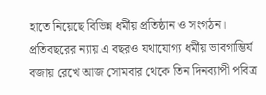হাতে নিয়েছে বিভিন্ন ধর্মীয় প্রতিষ্ঠান ও সংগঠন। প্রতিবছরের ন্যায় এ বছরও যথাযোগ্য ধর্মীয় ভাবগাম্ভির্য বজায় রেখে আজ সোমবার থেকে তিন দিনব্যাপী পবিত্র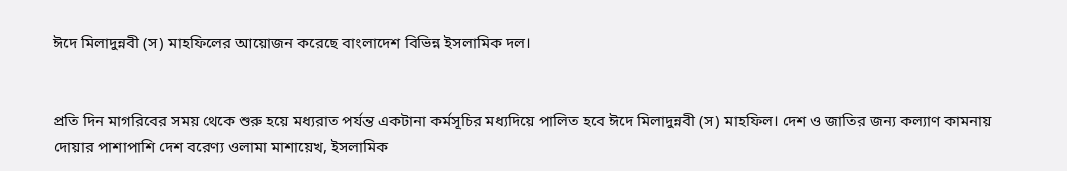ঈদে মিলাদুন্নবী (স) মাহফিলের আয়োজন করেছে বাংলাদেশ বিভিন্ন ইসলামিক দল।


প্রতি দিন মাগরিবের সময় থেকে শুরু হয়ে মধ্যরাত পর্যন্ত একটানা কর্মসূচির মধ্যদিয়ে পালিত হবে ঈদে মিলাদুন্নবী (স) মাহফিল। দেশ ও জাতির জন্য কল্যাণ কামনায় দোয়ার পাশাপাশি দেশ বরেণ্য ওলামা মাশায়েখ, ইসলামিক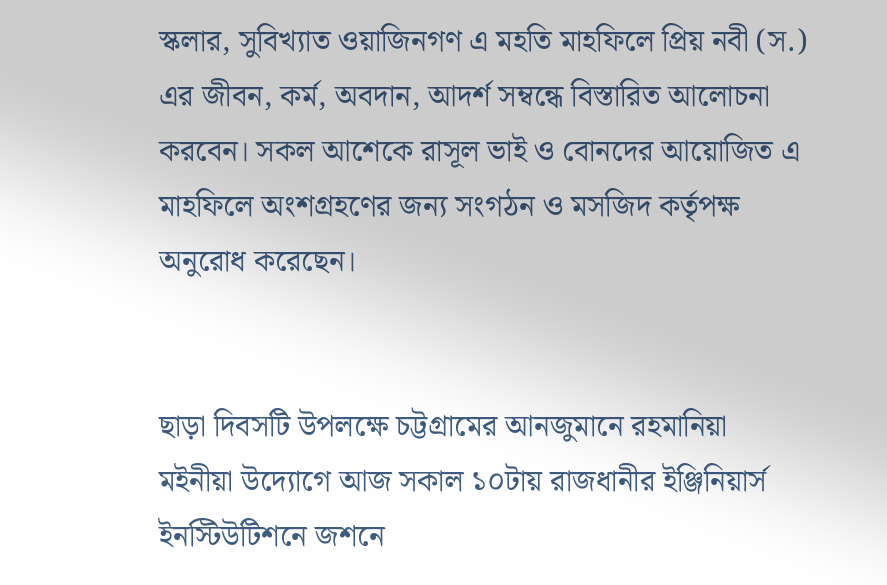স্কলার, সুবিখ্যাত ওয়াজিনগণ এ মহতি মাহফিলে প্রিয় নবী (স.) এর জীবন, কর্ম, অবদান, আদর্শ সম্বন্ধে বিস্তারিত আলোচনা করবেন। সকল আশেকে রাসূল ভাই ও বোনদের আয়োজিত এ মাহফিলে অংশগ্রহণের জন্য সংগঠন ও মসজিদ কর্তৃপক্ষ অনুরোধ করেছেন।


ছাড়া দিবসটি উপলক্ষে চট্টগ্রামের আনজুমানে রহমানিয়া মইনীয়া উদ্যোগে আজ সকাল ১০টায় রাজধানীর ইঞ্জিনিয়ার্স ইনস্টিউটিশনে জশনে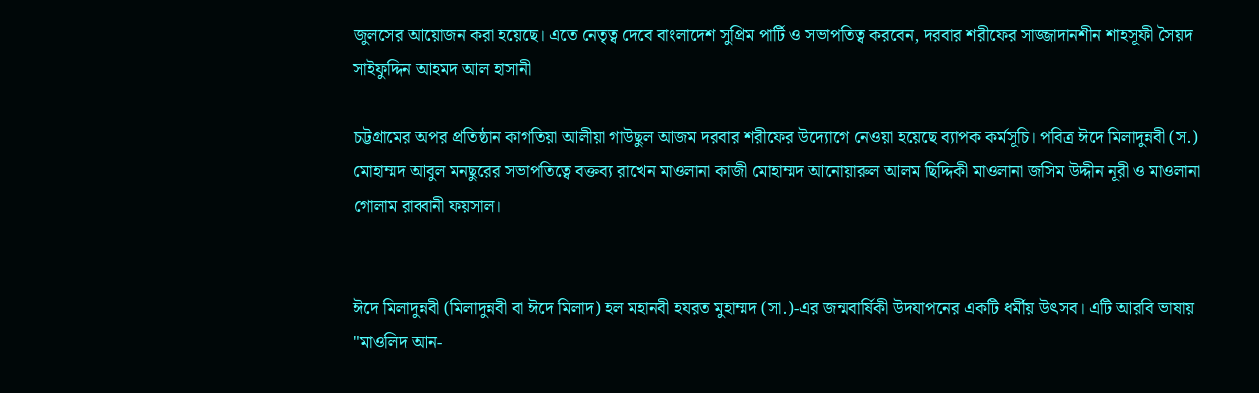জুলসের আয়োজন করা হয়েছে। এতে নেতৃত্ব দেবে বাংলাদেশ সুপ্রিম পার্টি ও সভাপতিত্ব করবেন, দরবার শরীফের সাজ্জাদানশীন শাহসূফী সৈয়দ সাইফুদ্দিন আহমদ আল হাসানী

চট্টগ্রামের অপর প্রতিষ্ঠান কাগতিয়া আলীয়া গাউছুল আজম দরবার শরীফের উদ্যোগে নেওয়া হয়েছে ব্যাপক কর্মসূচি। পবিত্র ঈদে মিলাদুন্নবী (স.)  মোহাম্মদ আবুল মনছুরের সভাপতিত্বে বক্তব্য রাখেন মাওলানা কাজী মোহাম্মদ আনোয়ারুল আলম ছিদ্দিকী মাওলানা জসিম উদ্দীন নূরী ও মাওলানা গোলাম রাব্বানী ফয়সাল।


ঈদে মিলাদুন্নবী (মিলাদুন্নবী বা ঈদে মিলাদ) হল মহানবী হযরত মুহাম্মদ (সা.)-এর জন্মবার্ষিকী উদযাপনের একটি ধর্মীয় উৎসব। এটি আরবি ভাষায় "মাওলিদ আন-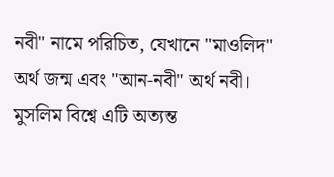নবী" নামে পরিচিত, যেখানে "মাওলিদ" অর্থ জন্ম এবং "আন-নবী" অর্থ নবী। মুসলিম বিশ্বে এটি অত্যন্ত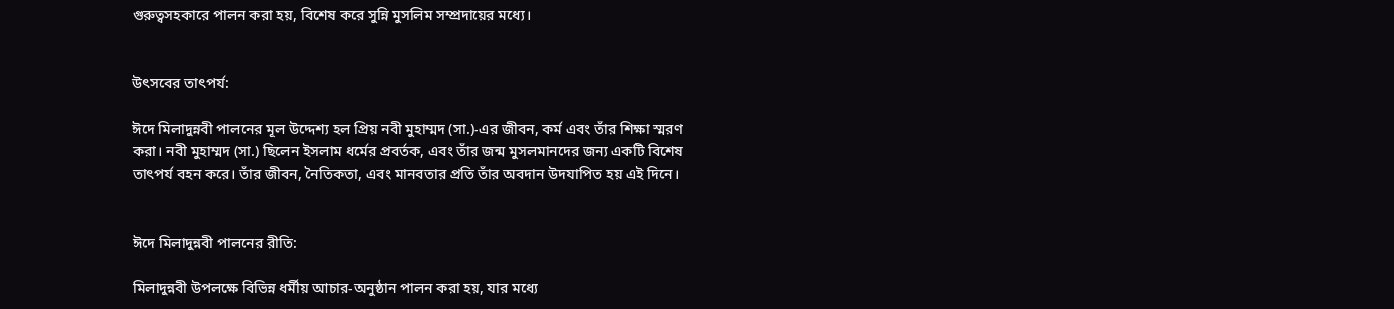গুরুত্বসহকারে পালন করা হয়, বিশেষ করে সুন্নি মুসলিম সম্প্রদায়ের মধ্যে।


উৎসবের তাৎপর্য:

ঈদে মিলাদুন্নবী পালনের মূল উদ্দেশ্য হল প্রিয় নবী মুহাম্মদ (সা.)-এর জীবন, কর্ম এবং তাঁর শিক্ষা স্মরণ করা। নবী মুহাম্মদ (সা.) ছিলেন ইসলাম ধর্মের প্রবর্তক, এবং তাঁর জন্ম মুসলমানদের জন্য একটি বিশেষ তাৎপর্য বহন করে। তাঁর জীবন, নৈতিকতা, এবং মানবতার প্রতি তাঁর অবদান উদযাপিত হয় এই দিনে।


ঈদে মিলাদুন্নবী পালনের রীতি:

মিলাদুন্নবী উপলক্ষে বিভিন্ন ধর্মীয় আচার-অনুষ্ঠান পালন করা হয়, যার মধ্যে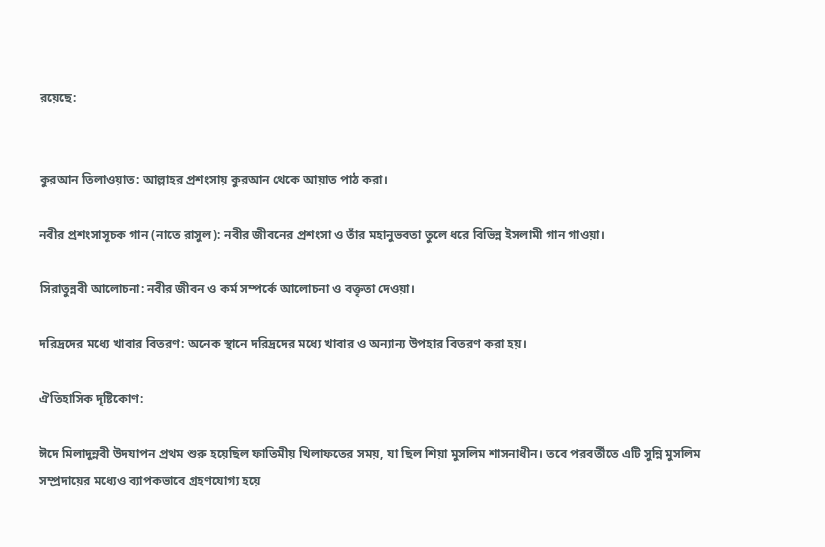রয়েছে:


কুরআন তিলাওয়াত: আল্লাহর প্রশংসায় কুরআন থেকে আয়াত পাঠ করা।

নবীর প্রশংসাসূচক গান (নাতে রাসুল): নবীর জীবনের প্রশংসা ও তাঁর মহানুভবতা তুলে ধরে বিভিন্ন ইসলামী গান গাওয়া।

সিরাতুন্নবী আলোচনা: নবীর জীবন ও কর্ম সম্পর্কে আলোচনা ও বক্তৃতা দেওয়া।

দরিদ্রদের মধ্যে খাবার বিতরণ: অনেক স্থানে দরিদ্রদের মধ্যে খাবার ও অন্যান্য উপহার বিতরণ করা হয়।

ঐতিহাসিক দৃষ্টিকোণ:

ঈদে মিলাদুন্নবী উদযাপন প্রথম শুরু হয়েছিল ফাতিমীয় খিলাফতের সময়, যা ছিল শিয়া মুসলিম শাসনাধীন। তবে পরবর্তীতে এটি সুন্নি মুসলিম সম্প্রদায়ের মধ্যেও ব্যাপকভাবে গ্রহণযোগ্য হয়ে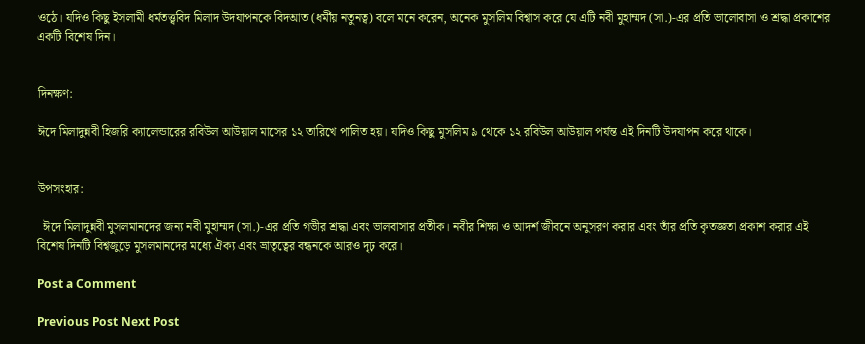ওঠে। যদিও কিছু ইসলামী ধর্মতত্ত্ববিদ মিলাদ উদযাপনকে বিদআত (ধর্মীয় নতুনত্ব) বলে মনে করেন, অনেক মুসলিম বিশ্বাস করে যে এটি নবী মুহাম্মদ (সা.)-এর প্রতি ভালোবাসা ও শ্রদ্ধা প্রকাশের একটি বিশেষ দিন।


দিনক্ষণ:

ঈদে মিলাদুন্নবী হিজরি ক্যালেন্ডারের রবিউল আউয়াল মাসের ১২ তারিখে পালিত হয়। যদিও কিছু মুসলিম ৯ থেকে ১২ রবিউল আউয়াল পর্যন্ত এই দিনটি উদযাপন করে থাকে।


উপসংহার:

  ঈদে মিলাদুন্নবী মুসলমানদের জন্য নবী মুহাম্মদ (সা.)-এর প্রতি গভীর শ্রদ্ধা এবং ভালবাসার প্রতীক। নবীর শিক্ষা ও আদর্শ জীবনে অনুসরণ করার এবং তাঁর প্রতি কৃতজ্ঞতা প্রকাশ করার এই বিশেষ দিনটি বিশ্বজুড়ে মুসলমানদের মধ্যে ঐক্য এবং ভ্রাতৃত্বের বন্ধনকে আরও দৃঢ় করে।

Post a Comment

Previous Post Next Post